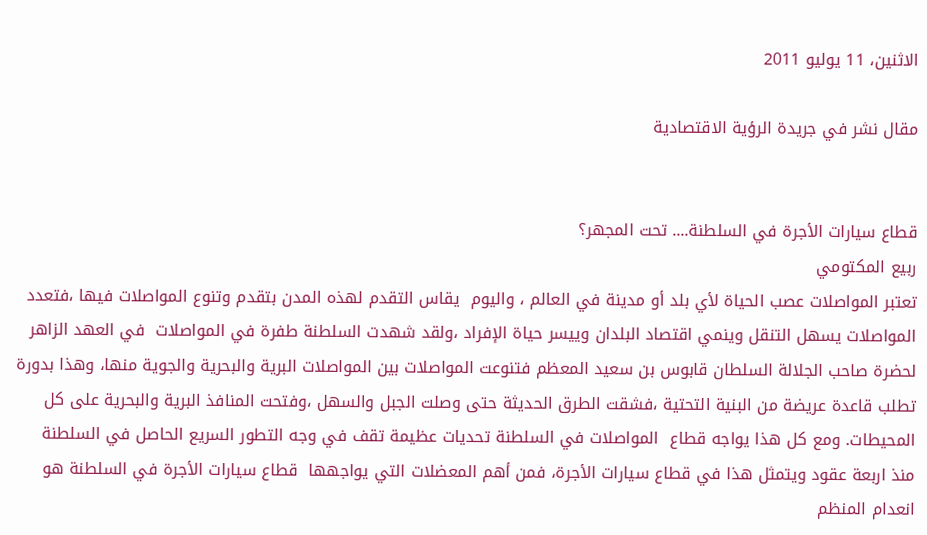الاثنين، 11 يوليو 2011

مقال نشر في جريدة الرؤية الاقتصادية


قطاع سيارات الأجرة في السلطنة.... تحت المجهر؟
ربيع المكتومي
تعتبر المواصلات عصب الحياة لأي بلد أو مدينة في العالم ، واليوم  يقاس التقدم لهذه المدن بتقدم وتنوع المواصلات فيها ،فتعدد المواصلات يسهل التنقل وينمي اقتصاد البلدان وييسر حياة الإفراد ،ولقد شهدت السلطنة طفرة في المواصلات  في العهد الزاهر لحضرة صاحب الجلالة السلطان قابوس بن سعيد المعظم فتنوعت المواصلات بين المواصلات البرية والبحرية والجوية منها، وهذا بدورة تطلب قاعدة عريضة من البنية التحتية ،فشقت الطرق الحديثة حتى وصلت الجبل والسهل ،وفتحت المنافذ البرية والبحرية على كل المحيطات. ومع كل هذا يواجه قطاع  المواصلات في السلطنة تحديات عظيمة تقف في وجه التطور السريع الحاصل في السلطنة منذ اربعة عقود ويتمثل هذا في قطاع سيارات الأجرة، فمن أهم المعضلات التي يواجهها  قطاع سيارات الأجرة في السلطنة هو انعدام المنظم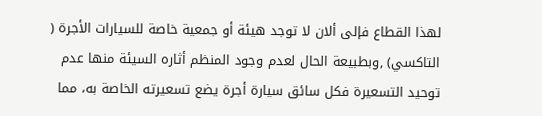لهذا القطاع فإلى ألان لا توجد هيئة أو جمعية خاصة للسيارات الأجرة ( التاكسي) ,وبطبيعة الحال لعدم وجود المنظم أثاره السيئة منها عدم توحيد التسعيرة فكل سائق سيارة أجرة يضع تسعيرته الخاصة به، مما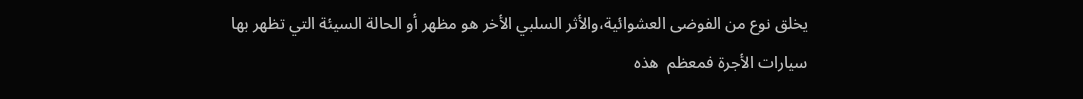يخلق نوع من الفوضى العشوائية،والأثر السلبي الأخر هو مظهر أو الحالة السيئة التي تظهر بها سيارات الأجرة فمعظم  هذه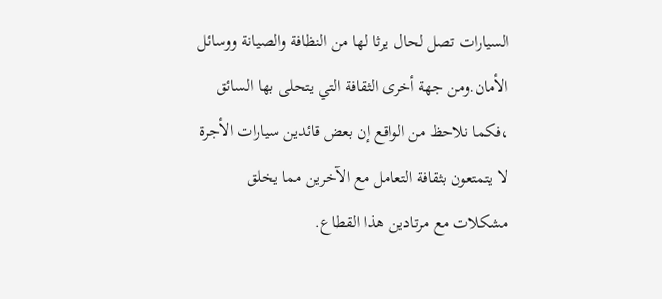السيارات تصل لحال يرثا لها من النظافة والصيانة ووسائل الأمان.ومن جهة أخرى الثقافة التي يتحلى بها السائق ،فكما نلاحظ من الواقع إن بعض قائدين سيارات الأجرة لا يتمتعون بثقافة التعامل مع الآخرين مما يخلق مشكلات مع مرتادين هذا القطاع.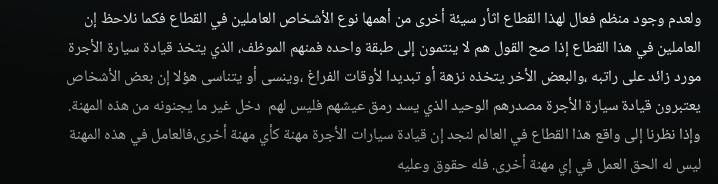ولعدم وجود منظم فعال لهذا القطاع اثأر سيئة أخرى من أهمها نوع الأشخاص العاملين في القطاع فكما نلاحظ إن العاملين في هذا القطاع إذا صح القول هم لا ينتمون إلى طبقة واحده فمنهم الموظف، الذي يتخذ قيادة سيارة الأجرة مورد زائد على راتبه ،والبعض الأخر يتخذه نزهة أو تبديدا لأوقات الفراغ ،وينسى أو يتناسى هؤلا إن بعض الأشخاص يعتبرون قيادة سيارة الأجرة مصدرهم الوحيد الذي يسد رمق عيشهم فليس لهم  دخل غير ما يجنونه من هذه المهنة. وإذا نظرنا إلى واقع هذا القطاع في العالم لنجد إن قيادة سيارات الأجرة مهنة كأي مهنة أخرى،فالعامل في هذه المهنة ليس له الحق العمل في إي مهنة أخرى. فله حقوق وعليه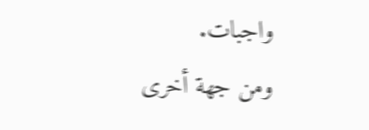واجبات.
ومن جهة أخرى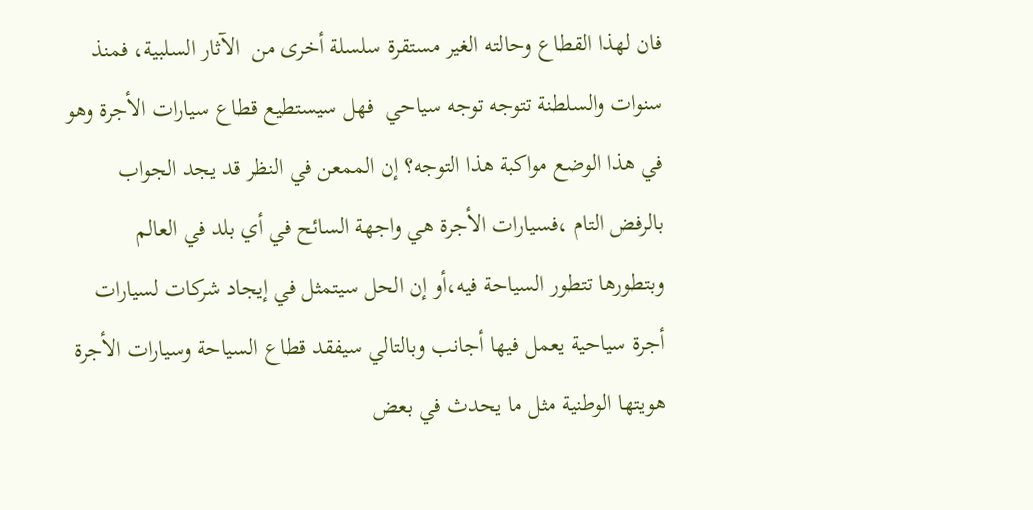فان لهذا القطاع وحالته الغير مستقرة سلسلة أخرى من  الآثار السلبية، فمنذ سنوات والسلطنة تتوجه توجه سياحي  فهل سيستطيع قطاع سيارات الأجرة وهو في هذا الوضع مواكبة هذا التوجه؟ إن الممعن في النظر قد يجد الجواب بالرفض التام ،فسيارات الأجرة هي واجهة السائح في أي بلد في العالم وبتطورها تتطور السياحة فيه،أو إن الحل سيتمثل في إيجاد شركات لسيارات أجرة سياحية يعمل فيها أجانب وبالتالي سيفقد قطاع السياحة وسيارات الأجرة هويتها الوطنية مثل ما يحدث في بعض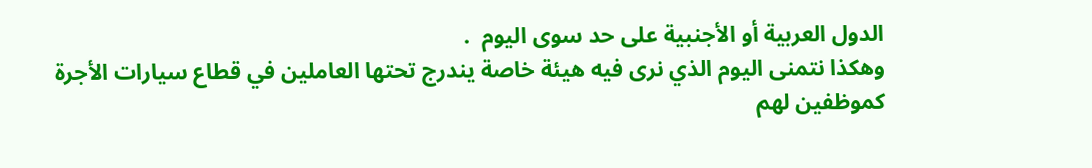الدول العربية أو الأجنبية على حد سوى اليوم  .
وهكذا نتمنى اليوم الذي نرى فيه هيئة خاصة يندرج تحتها العاملين في قطاع سيارات الأجرة كموظفين لهم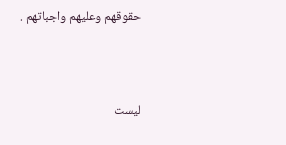حقوقهم وعليهم واجباتهم .




ليست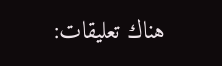هناك تعليقات: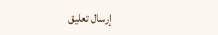إرسال تعليق